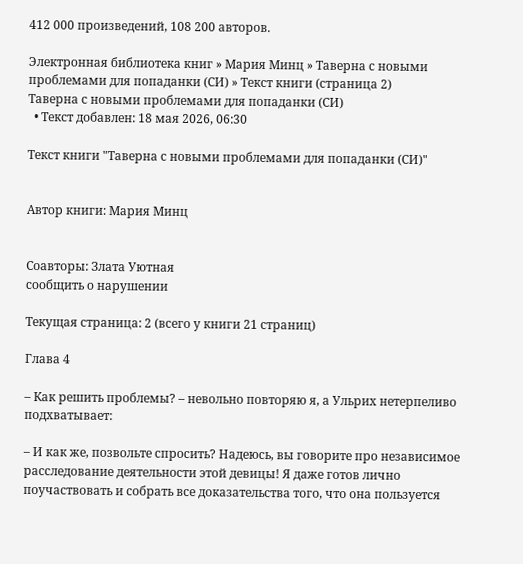412 000 произведений, 108 200 авторов.

Электронная библиотека книг » Мария Минц » Таверна с новыми проблемами для попаданки (СИ) » Текст книги (страница 2)
Таверна с новыми проблемами для попаданки (СИ)
  • Текст добавлен: 18 мая 2026, 06:30

Текст книги "Таверна с новыми проблемами для попаданки (СИ)"


Автор книги: Мария Минц


Соавторы: Злата Уютная
сообщить о нарушении

Текущая страница: 2 (всего у книги 21 страниц)

Глава 4

– Как решить проблемы? – невольно повторяю я, а Ульрих нетерпеливо подхватывает:

– И как же, позвольте спросить? Надеюсь, вы говорите про независимое расследование деятельности этой девицы! Я даже готов лично поучаствовать и собрать все доказательства того, что она пользуется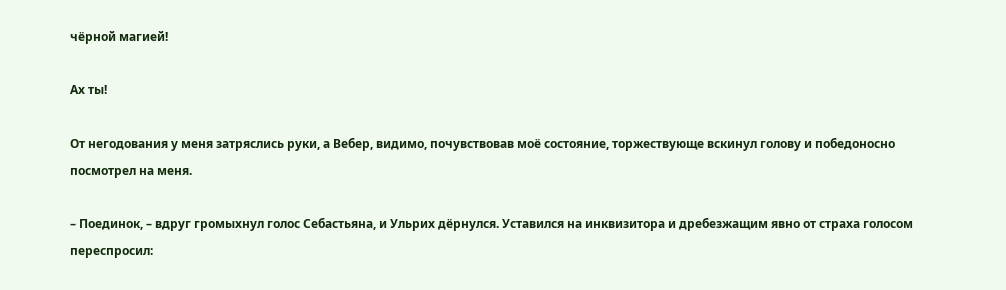чёрной магией!

Ах ты!

От негодования у меня затряслись руки, а Вебер, видимо, почувствовав моё состояние, торжествующе вскинул голову и победоносно посмотрел на меня.

– Поединок, – вдруг громыхнул голос Себастьяна, и Ульрих дёрнулся. Уставился на инквизитора и дребезжащим явно от страха голосом переспросил: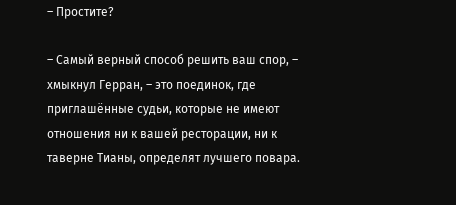– Простите?

– Самый верный способ решить ваш спор, – хмыкнул Герран, – это поединок, где приглашённые судьи, которые не имеют отношения ни к вашей ресторации, ни к таверне Тианы, определят лучшего повара.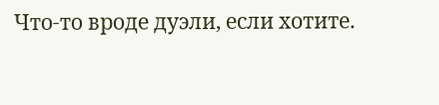Что-то вроде дуэли, если хотите.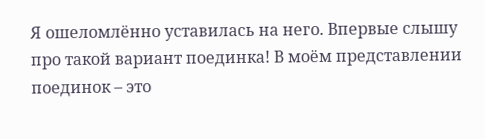Я ошеломлённо уставилась на него. Впервые слышу про такой вариант поединка! В моём представлении поединок – это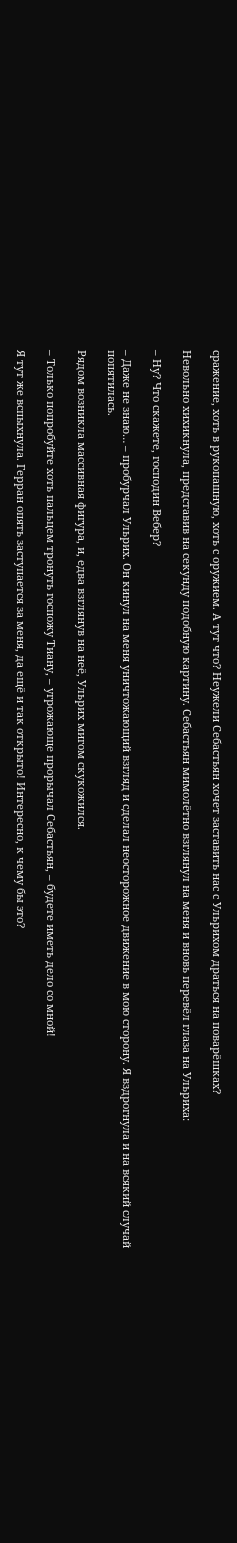сражение, хоть в рукопашную, хоть с оружием. А тут что? Неужели Себастьян хочет заставить нас с Ульрихом драться на поварёшках?

Невольно хихикнула, представив на секунду подобную картину. Себастьян мимолётно взглянул на меня и вновь перевёл глаза на Ульриха:

– Ну? Что скажете, господин Вебер?

– Даже не знаю… – пробурчал Ульрих. Он кинул на меня уничтожающий взгляд и сделал неосторожное движение в мою сторону. Я вздрогнула и на всякий случай попятилась.

Рядом возникла массивная фигура, и, едва взглянув на неё, Ульрих мигом скукожился.

– Только попробуйте хоть пальцем тронуть госпожу Тиану, – угрожающе прорычал Себастьян, – будете иметь дело со мной!

Я тут же вспыхнула. Герран опять заступается за меня, да ещё и так открыто! Интересно, к чему бы это?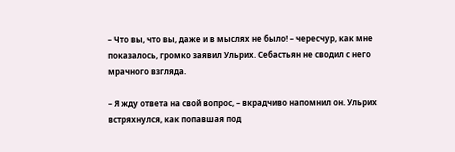– Что вы, что вы, даже и в мыслях не было! – чересчур, как мне показалось, громко заявил Ульрих. Себастьян не сводил с него мрачного взгляда.

– Я жду ответа на свой вопрос, – вкрадчиво напомнил он. Ульрих встряхнулся, как попавшая под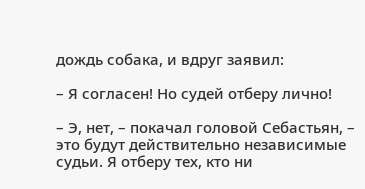дождь собака, и вдруг заявил:

– Я согласен! Но судей отберу лично!

– Э, нет, – покачал головой Себастьян, – это будут действительно независимые судьи. Я отберу тех, кто ни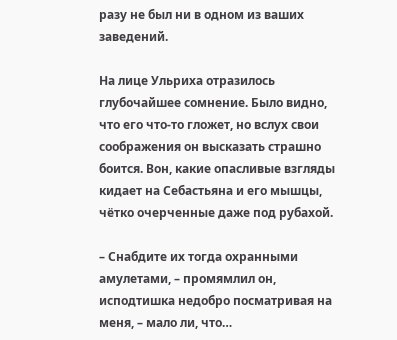разу не был ни в одном из ваших заведений.

На лице Ульриха отразилось глубочайшее сомнение. Было видно, что его что-то гложет, но вслух свои соображения он высказать страшно боится. Вон, какие опасливые взгляды кидает на Себастьяна и его мышцы, чётко очерченные даже под рубахой.

– Снабдите их тогда охранными амулетами, – промямлил он, исподтишка недобро посматривая на меня, – мало ли, что…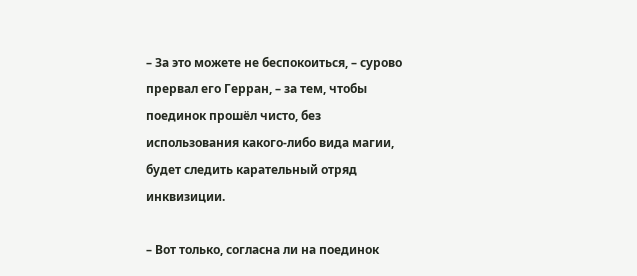– За это можете не беспокоиться, – сурово прервал его Герран, – за тем, чтобы поединок прошёл чисто, без использования какого-либо вида магии, будет следить карательный отряд инквизиции.

– Вот только, согласна ли на поединок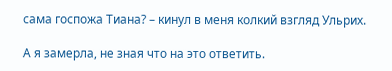сама госпожа Тиана? – кинул в меня колкий взгляд Ульрих.

А я замерла, не зная что на это ответить.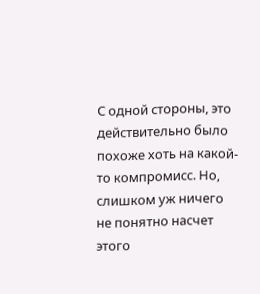С одной стороны, это действительно было похоже хоть на какой-то компромисс. Но, слишком уж ничего не понятно насчет этого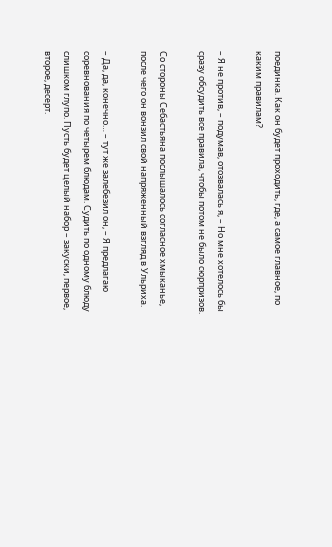поединка. Как он будет проходить, где, а самое главное, по каким правилам?

– Я не против, – подумав, отозвалась я, – Но мне хотелось бы сразу обсудить все правила, чтобы потом не было сюрпризов.

Со стороны Себастьяна послышалось согласное хмыканье, после чего он вонзил свой напряженный взгляд в Ульриха.

– Да, да, конечно… – тут же залебезил он, – Я предлагаю соревнования по четырем блюдам. Судить по одному блюду слишком глупо. Пусть будет целый набор – закуски, первое, второе, десерт.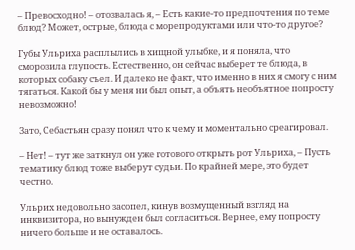– Превосходно! – отозвалась я, – Есть какие-то предпочтения по теме блюд? Может, острые, блюда с морепродуктами или что-то другое?

Губы Ульриха расплылись в хищной улыбке, и я поняла, что сморозила глупость. Естественно, он сейчас выберет те блюда, в которых собаку съел. И далеко не факт, что именно в них я смогу с ним тягаться. Какой бы у меня ни был опыт, а объять необъятное попросту невозможно!

Зато, Себастьян сразу понял что к чему и моментально среагировал.

– Нет! – тут же заткнул он уже готового открыть рот Ульриха, – Пусть тематику блюд тоже выберут судьи. По крайней мере, это будет честно.

Ульрих недовольно засопел, кинув возмущенный взгляд на инквизитора, но вынужден был согласиться. Вернее, ему попросту ничего больше и не оставалось.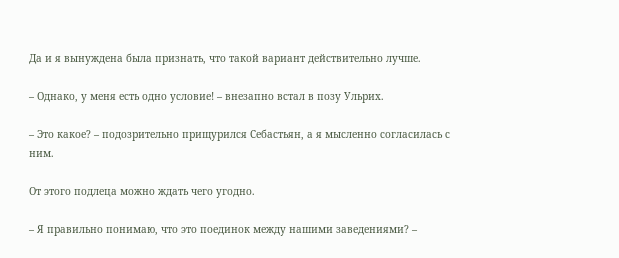Да и я вынуждена была признать, что такой вариант действительно лучше.

– Однако, у меня есть одно условие! – внезапно встал в позу Ульрих.

– Это какое? – подозрительно прищурился Себастьян, а я мысленно согласилась с ним.

От этого подлеца можно ждать чего угодно.

– Я правильно понимаю, что это поединок между нашими заведениями? –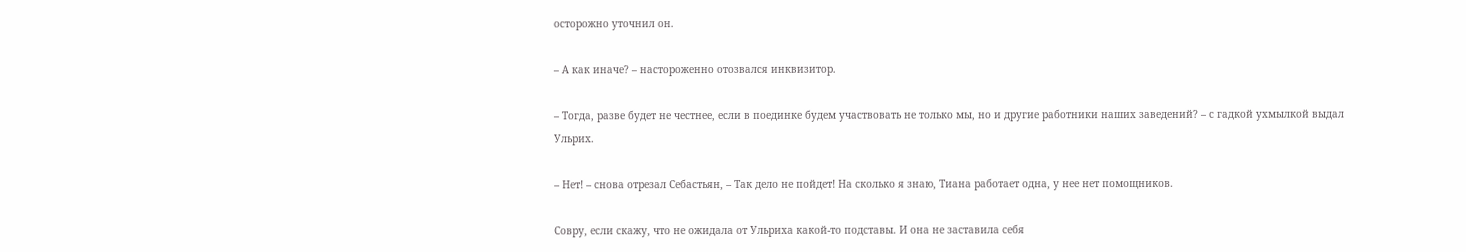осторожно уточнил он.

– А как иначе? – настороженно отозвался инквизитор.

– Тогда, разве будет не честнее, если в поединке будем участвовать не только мы, но и другие работники наших заведений? – с гадкой ухмылкой выдал Ульрих.

– Нет! – снова отрезал Себастьян, – Так дело не пойдет! На сколько я знаю, Тиана работает одна, у нее нет помощников.

Совру, если скажу, что не ожидала от Ульриха какой-то подставы. И она не заставила себя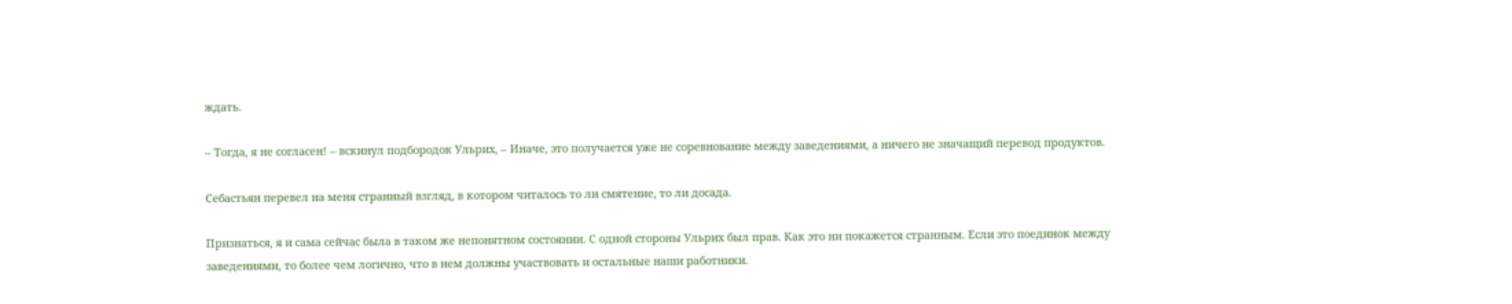ждать.

– Тогда, я не согласен! – вскинул подбородок Ульрих, – Иначе, это получается уже не соревнование между заведениями, а ничего не значащий перевод продуктов.

Себастьян перевел на меня странный взгляд, в котором читалось то ли смятение, то ли досада.

Признаться, я и сама сейчас была в таком же непонятном состоянии. С одной стороны Ульрих был прав. Как это ни покажется странным. Если это поединок между заведениями, то более чем логично, что в нем должны участвовать и остальные наши работники.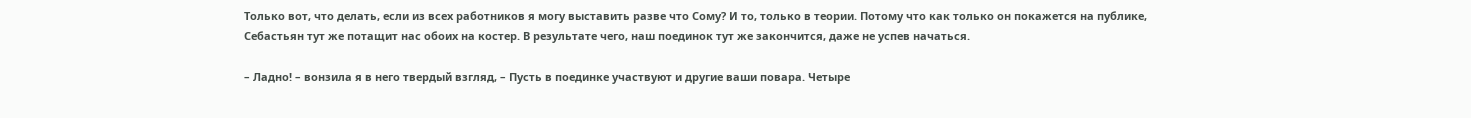Только вот, что делать, если из всех работников я могу выставить разве что Сому? И то, только в теории. Потому что как только он покажется на публике, Себастьян тут же потащит нас обоих на костер. В результате чего, наш поединок тут же закончится, даже не успев начаться.

– Ладно! – вонзила я в него твердый взгляд, – Пусть в поединке участвуют и другие ваши повара. Четыре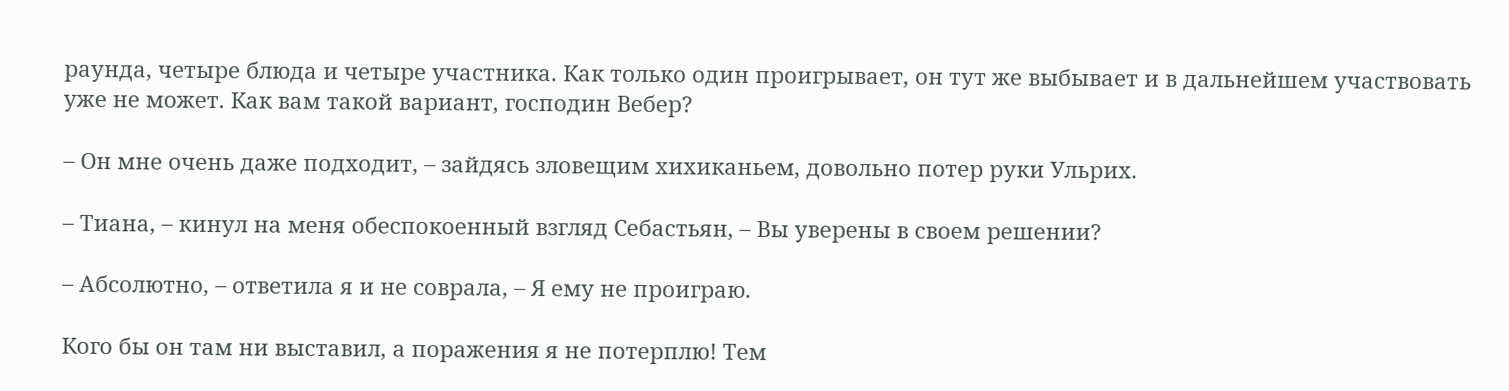раунда, четыре блюда и четыре участника. Как только один проигрывает, он тут же выбывает и в дальнейшем участвовать уже не может. Как вам такой вариант, господин Вебер?

– Он мне очень даже подходит, – зайдясь зловещим хихиканьем, довольно потер руки Ульрих.

– Тиана, – кинул на меня обеспокоенный взгляд Себастьян, – Вы уверены в своем решении?

– Абсолютно, – ответила я и не соврала, – Я ему не проиграю.

Кого бы он там ни выставил, а поражения я не потерплю! Тем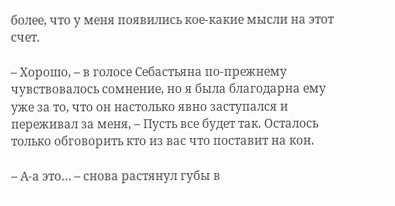более, что у меня появились кое-какие мысли на этот счет.

– Хорошо, – в голосе Себастьяна по-прежнему чувствовалось сомнение, но я была благодарна ему уже за то, что он настолько явно заступался и переживал за меня, – Пусть все будет так. Осталось только обговорить кто из вас что поставит на кон.

– А-а это… – снова растянул губы в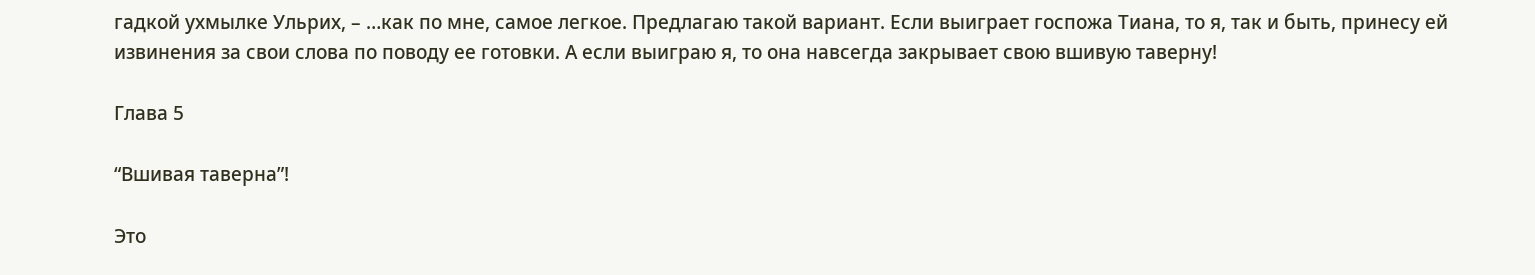гадкой ухмылке Ульрих, – …как по мне, самое легкое. Предлагаю такой вариант. Если выиграет госпожа Тиана, то я, так и быть, принесу ей извинения за свои слова по поводу ее готовки. А если выиграю я, то она навсегда закрывает свою вшивую таверну!

Глава 5

“Вшивая таверна”!

Это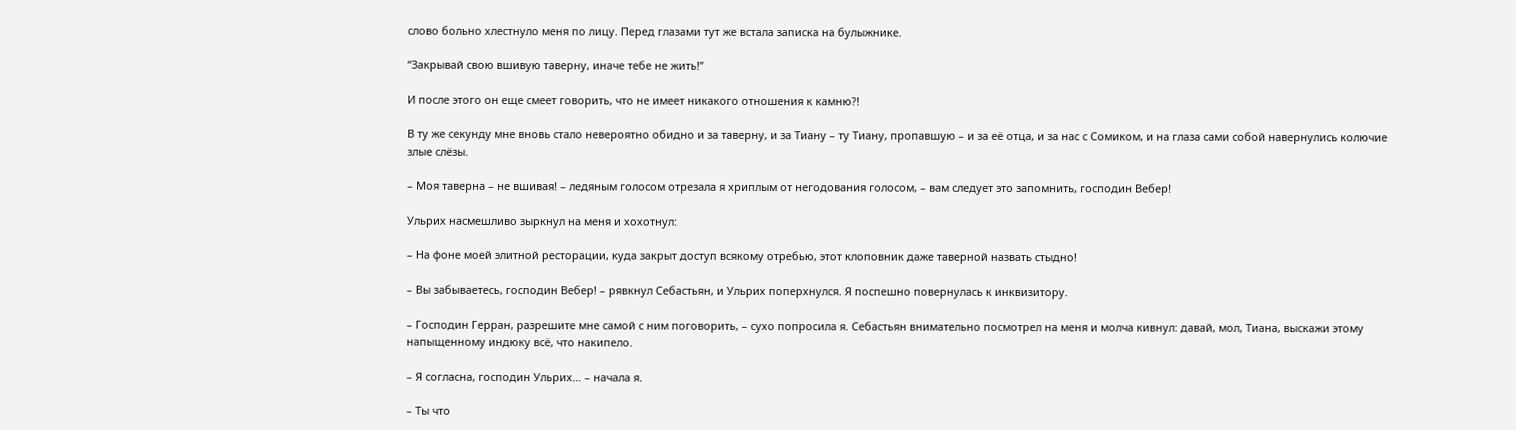слово больно хлестнуло меня по лицу. Перед глазами тут же встала записка на булыжнике.

“Закрывай свою вшивую таверну, иначе тебе не жить!”

И после этого он еще смеет говорить, что не имеет никакого отношения к камню?!

В ту же секунду мне вновь стало невероятно обидно и за таверну, и за Тиану – ту Тиану, пропавшую – и за её отца, и за нас с Сомиком, и на глаза сами собой навернулись колючие злые слёзы.

– Моя таверна – не вшивая! – ледяным голосом отрезала я хриплым от негодования голосом, – вам следует это запомнить, господин Вебер!

Ульрих насмешливо зыркнул на меня и хохотнул:

– На фоне моей элитной ресторации, куда закрыт доступ всякому отребью, этот клоповник даже таверной назвать стыдно!

– Вы забываетесь, господин Вебер! – рявкнул Себастьян, и Ульрих поперхнулся. Я поспешно повернулась к инквизитору.

– Господин Герран, разрешите мне самой с ним поговорить, – сухо попросила я. Себастьян внимательно посмотрел на меня и молча кивнул: давай, мол, Тиана, выскажи этому напыщенному индюку всё, что накипело.

– Я согласна, господин Ульрих… – начала я.

– Ты что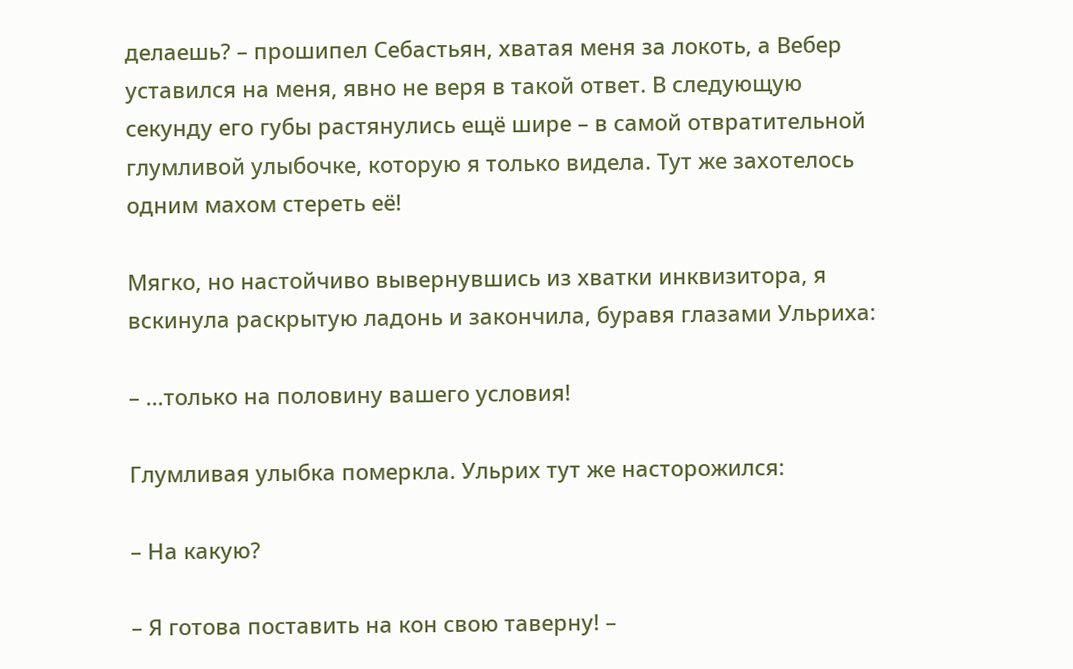делаешь? – прошипел Себастьян, хватая меня за локоть, а Вебер уставился на меня, явно не веря в такой ответ. В следующую секунду его губы растянулись ещё шире – в самой отвратительной глумливой улыбочке, которую я только видела. Тут же захотелось одним махом стереть её!

Мягко, но настойчиво вывернувшись из хватки инквизитора, я вскинула раскрытую ладонь и закончила, буравя глазами Ульриха:

– …только на половину вашего условия!

Глумливая улыбка померкла. Ульрих тут же насторожился:

– На какую?

– Я готова поставить на кон свою таверну! –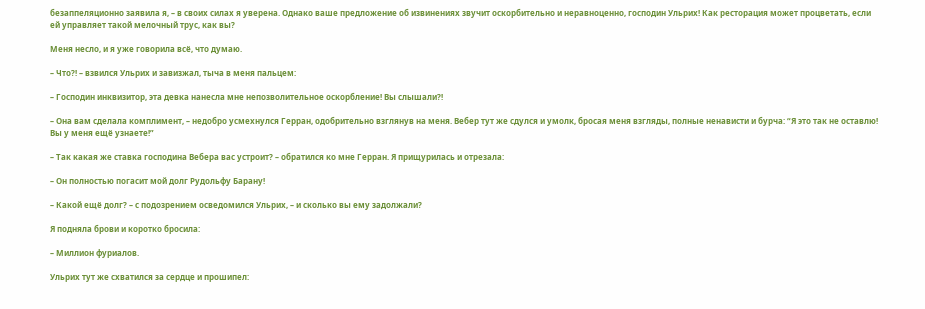безаппеляционно заявила я, – в своих силах я уверена. Однако ваше предложение об извинениях звучит оскорбительно и неравноценно, господин Ульрих! Как ресторация может процветать, если ей управляет такой мелочный трус, как вы?

Меня несло, и я уже говорила всё, что думаю.

– Что?! – взвился Ульрих и завизжал, тыча в меня пальцем:

– Господин инквизитор, эта девка нанесла мне непозволительное оскорбление! Вы слышали?!

– Она вам сделала комплимент, – недобро усмехнулся Герран, одобрительно взглянув на меня. Вебер тут же сдулся и умолк, бросая меня взгляды, полные ненависти и бурча: “Я это так не оставлю! Вы у меня ещё узнаете!”

– Так какая же ставка господина Вебера вас устроит? – обратился ко мне Герран. Я прищурилась и отрезала:

– Он полностью погасит мой долг Рудольфу Барану!

– Какой ещё долг? – с подозрением осведомился Ульрих, – и сколько вы ему задолжали?

Я подняла брови и коротко бросила:

– Миллион фуриалов.

Ульрих тут же схватился за сердце и прошипел: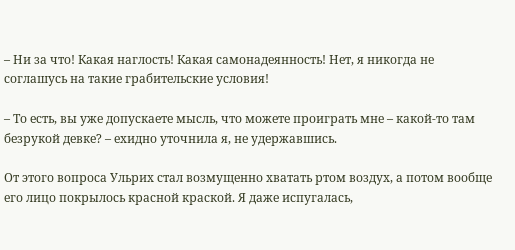– Ни за что! Какая наглость! Какая самонадеянность! Нет, я никогда не соглашусь на такие грабительские условия!

– То есть, вы уже допускаете мысль, что можете проиграть мне – какой-то там безрукой девке? – ехидно уточнила я, не удержавшись.

От этого вопроса Ульрих стал возмущенно хватать ртом воздух, а потом вообще его лицо покрылось красной краской. Я даже испугалась,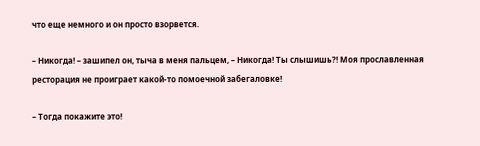что еще немного и он просто взорвется.

– Никогда! – зашипел он, тыча в меня пальцем, – Никогда! Ты слышишь?! Моя прославленная ресторация не проиграет какой-то помоечной забегаловке!

– Тогда покажите это!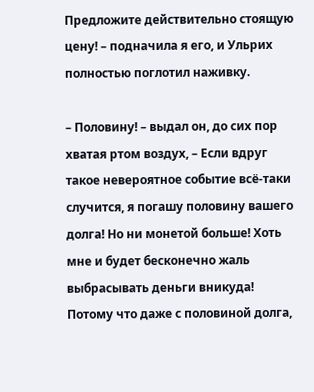Предложите действительно стоящую цену! – подначила я его, и Ульрих полностью поглотил наживку.

– Половину! – выдал он, до сих пор хватая ртом воздух, – Если вдруг такое невероятное событие всё-таки случится, я погашу половину вашего долга! Но ни монетой больше! Хоть мне и будет бесконечно жаль выбрасывать деньги вникуда! Потому что даже с половиной долга,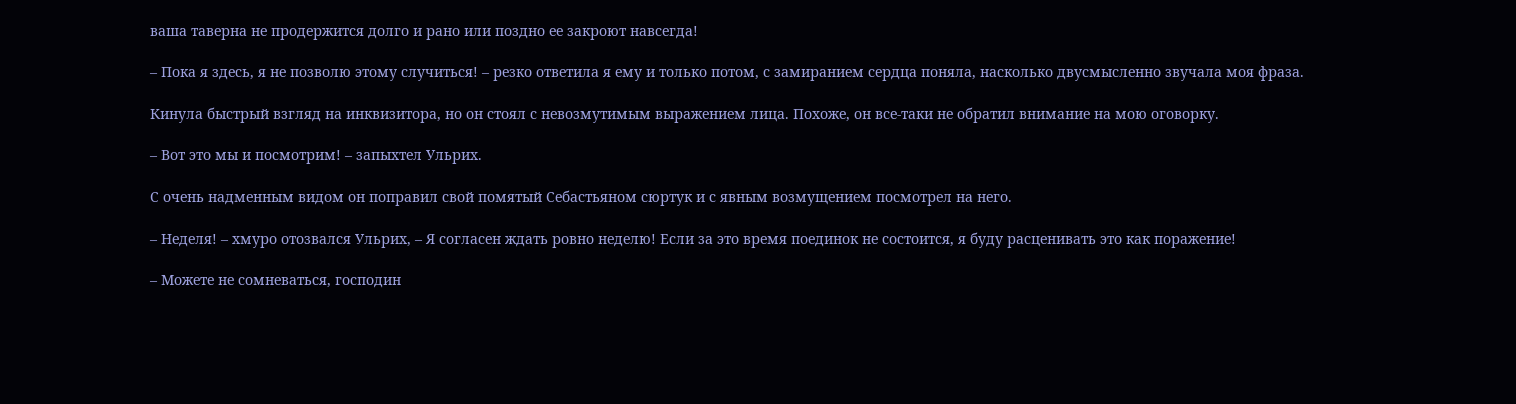ваша таверна не продержится долго и рано или поздно ее закроют навсегда!

– Пока я здесь, я не позволю этому случиться! – резко ответила я ему и только потом, с замиранием сердца поняла, насколько двусмысленно звучала моя фраза.

Кинула быстрый взгляд на инквизитора, но он стоял с невозмутимым выражением лица. Похоже, он все-таки не обратил внимание на мою оговорку.

– Вот это мы и посмотрим! – запыхтел Ульрих.

С очень надменным видом он поправил свой помятый Себастьяном сюртук и с явным возмущением посмотрел на него.

– Неделя! – хмуро отозвался Ульрих, – Я согласен ждать ровно неделю! Если за это время поединок не состоится, я буду расценивать это как поражение!

– Можете не сомневаться, господин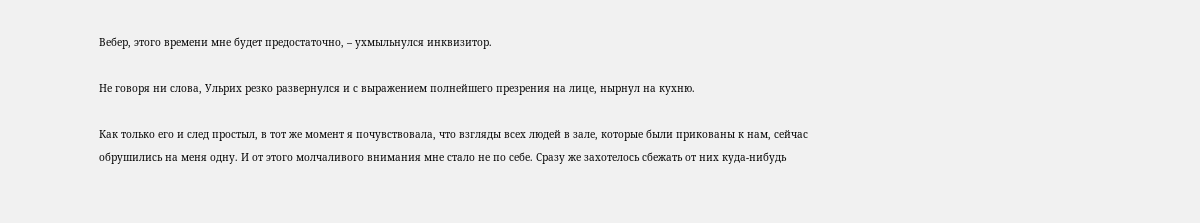Вебер, этого времени мне будет предостаточно, – ухмыльнулся инквизитор.

Не говоря ни слова, Ульрих резко развернулся и с выражением полнейшего презрения на лице, нырнул на кухню.

Как только его и след простыл, в тот же момент я почувствовала, что взгляды всех людей в зале, которые были прикованы к нам, сейчас обрушились на меня одну. И от этого молчаливого внимания мне стало не по себе. Сразу же захотелось сбежать от них куда-нибудь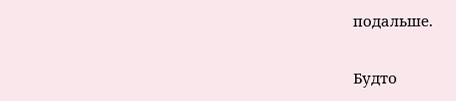подальше.

Будто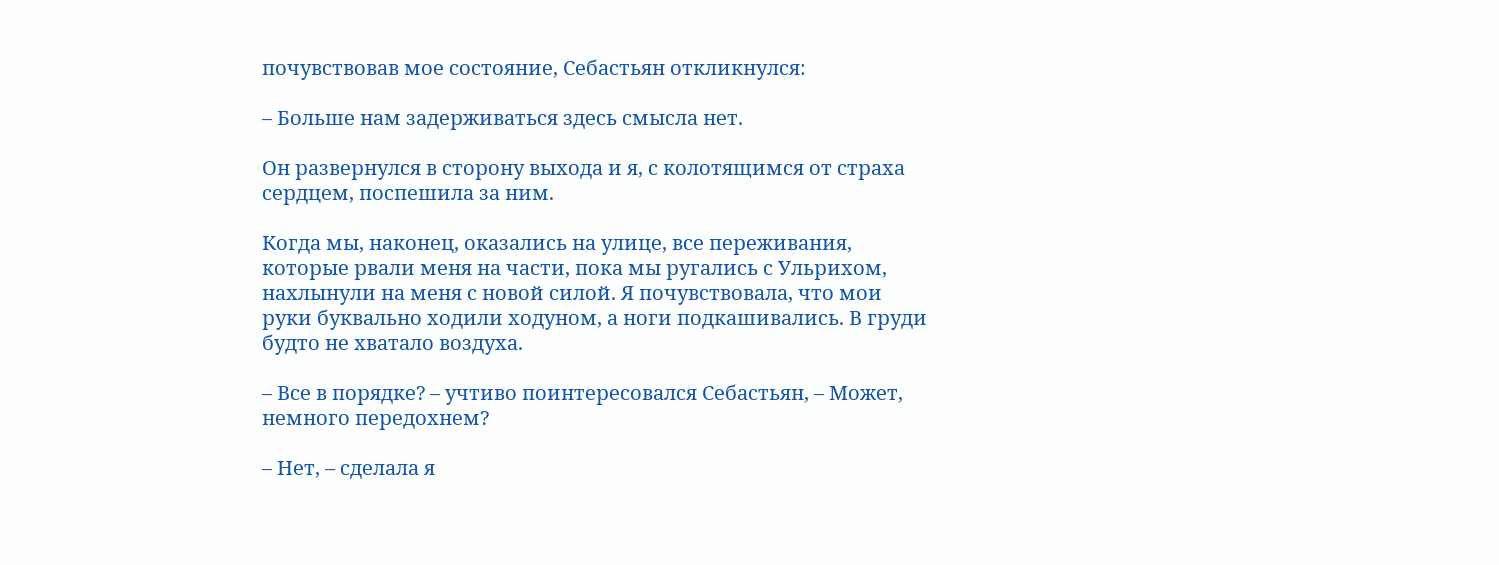почувствовав мое состояние, Себастьян откликнулся:

– Больше нам задерживаться здесь смысла нет.

Он развернулся в сторону выхода и я, с колотящимся от страха сердцем, поспешила за ним.

Когда мы, наконец, оказались на улице, все переживания, которые рвали меня на части, пока мы ругались с Ульрихом, нахлынули на меня с новой силой. Я почувствовала, что мои руки буквально ходили ходуном, а ноги подкашивались. В груди будто не хватало воздуха.

– Все в порядке? – учтиво поинтересовался Себастьян, – Может, немного передохнем?

– Нет, – сделала я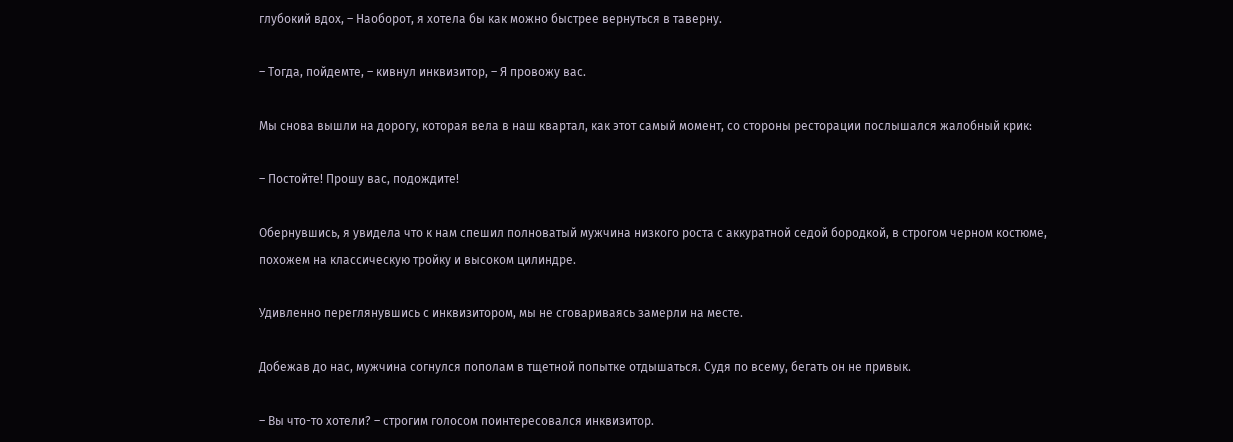глубокий вдох, – Наоборот, я хотела бы как можно быстрее вернуться в таверну.

– Тогда, пойдемте, – кивнул инквизитор, – Я провожу вас.

Мы снова вышли на дорогу, которая вела в наш квартал, как этот самый момент, со стороны ресторации послышался жалобный крик:

– Постойте! Прошу вас, подождите!

Обернувшись, я увидела что к нам спешил полноватый мужчина низкого роста с аккуратной седой бородкой, в строгом черном костюме, похожем на классическую тройку и высоком цилиндре.

Удивленно переглянувшись с инквизитором, мы не сговариваясь замерли на месте.

Добежав до нас, мужчина согнулся пополам в тщетной попытке отдышаться. Судя по всему, бегать он не привык.

– Вы что-то хотели? – строгим голосом поинтересовался инквизитор.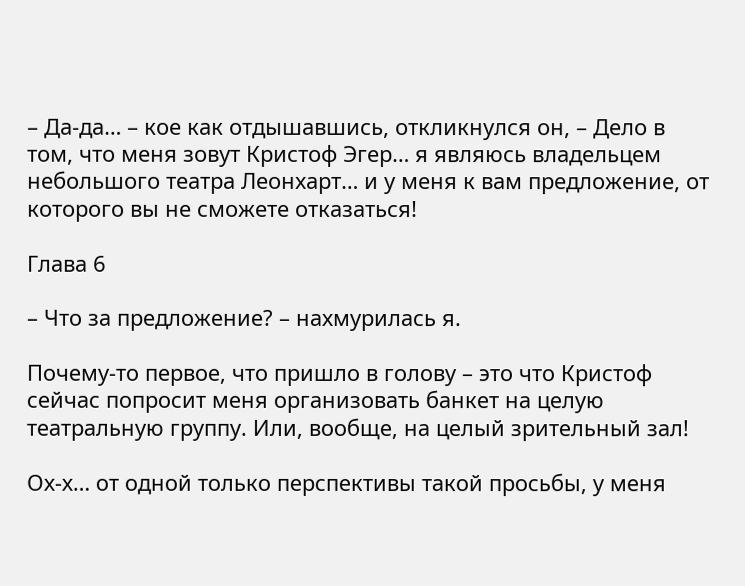– Да-да… – кое как отдышавшись, откликнулся он, – Дело в том, что меня зовут Кристоф Эгер… я являюсь владельцем небольшого театра Леонхарт… и у меня к вам предложение, от которого вы не сможете отказаться!

Глава 6

– Что за предложение? – нахмурилась я.

Почему-то первое, что пришло в голову – это что Кристоф сейчас попросит меня организовать банкет на целую театральную группу. Или, вообще, на целый зрительный зал!

Ох-х… от одной только перспективы такой просьбы, у меня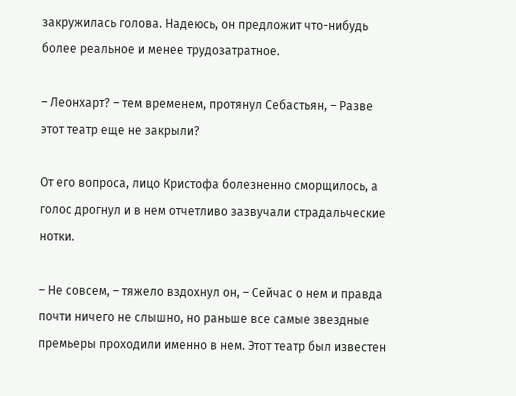закружилась голова. Надеюсь, он предложит что-нибудь более реальное и менее трудозатратное.

– Леонхарт? – тем временем, протянул Себастьян, – Разве этот театр еще не закрыли?

От его вопроса, лицо Кристофа болезненно сморщилось, а голос дрогнул и в нем отчетливо зазвучали страдальческие нотки.

– Не совсем, – тяжело вздохнул он, – Сейчас о нем и правда почти ничего не слышно, но раньше все самые звездные премьеры проходили именно в нем. Этот театр был известен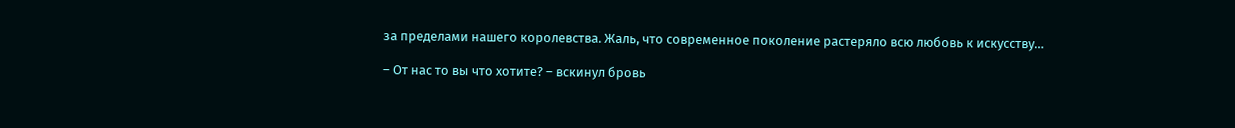за пределами нашего королевства. Жаль, что современное поколение растеряло всю любовь к искусству…

– От нас то вы что хотите? – вскинул бровь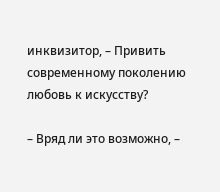инквизитор, – Привить современному поколению любовь к искусству?

– Вряд ли это возможно, –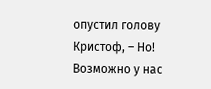опустил голову Кристоф, – Но! Возможно у нас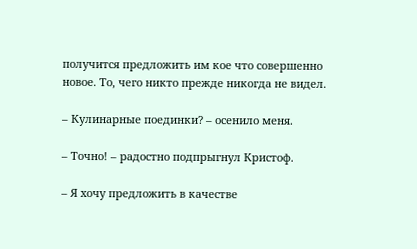получится предложить им кое что совершенно новое. То, чего никто прежде никогда не видел.

– Кулинарные поединки? – осенило меня.

– Точно! – радостно подпрыгнул Кристоф.

– Я хочу предложить в качестве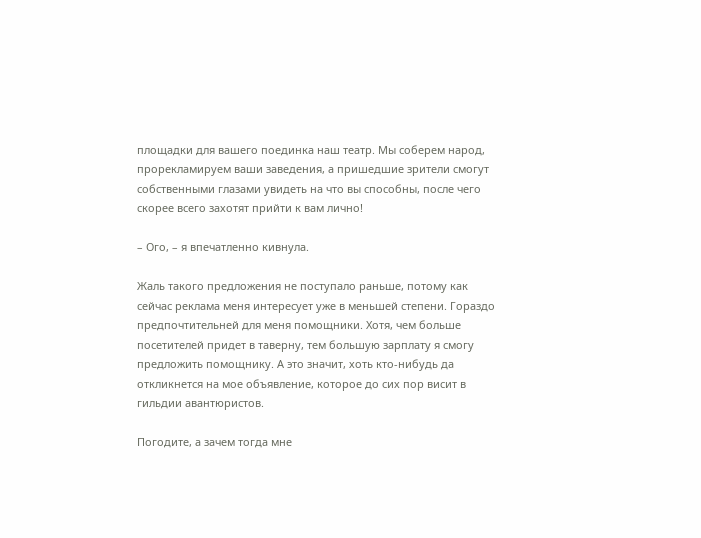площадки для вашего поединка наш театр. Мы соберем народ, прорекламируем ваши заведения, а пришедшие зрители смогут собственными глазами увидеть на что вы способны, после чего скорее всего захотят прийти к вам лично!

– Ого, – я впечатленно кивнула.

Жаль такого предложения не поступало раньше, потому как сейчас реклама меня интересует уже в меньшей степени. Гораздо предпочтительней для меня помощники. Хотя, чем больше посетителей придет в таверну, тем большую зарплату я смогу предложить помощнику. А это значит, хоть кто-нибудь да откликнется на мое объявление, которое до сих пор висит в гильдии авантюристов.

Погодите, а зачем тогда мне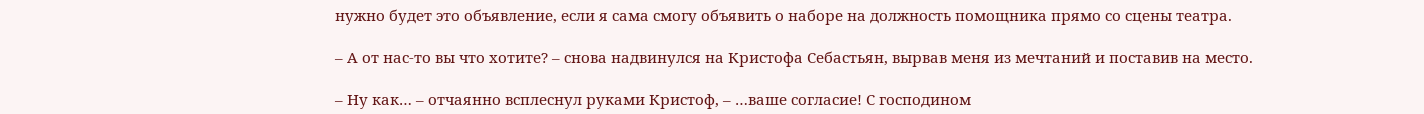нужно будет это объявление, если я сама смогу объявить о наборе на должность помощника прямо со сцены театра.

– А от нас-то вы что хотите? – снова надвинулся на Кристофа Себастьян, вырвав меня из мечтаний и поставив на место.

– Ну как… – отчаянно всплеснул руками Кристоф, – …ваше согласие! С господином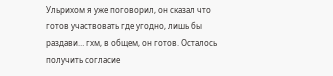Ульрихом я уже поговорил, он сказал что готов участвовать где угодно, лишь бы раздави… гхм, в общем, он готов. Осталось получить согласие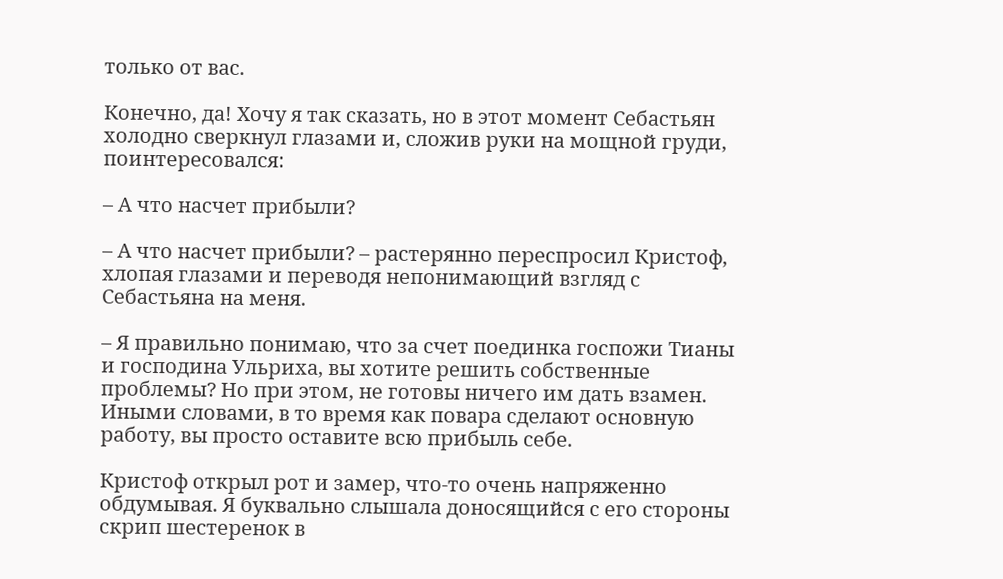только от вас.

Конечно, да! Хочу я так сказать, но в этот момент Себастьян холодно сверкнул глазами и, сложив руки на мощной груди, поинтересовался:

– А что насчет прибыли?

– А что насчет прибыли? – растерянно переспросил Кристоф, хлопая глазами и переводя непонимающий взгляд с Себастьяна на меня.

– Я правильно понимаю, что за счет поединка госпожи Тианы и господина Ульриха, вы хотите решить собственные проблемы? Но при этом, не готовы ничего им дать взамен. Иными словами, в то время как повара сделают основную работу, вы просто оставите всю прибыль себе.

Кристоф открыл рот и замер, что-то очень напряженно обдумывая. Я буквально слышала доносящийся с его стороны скрип шестеренок в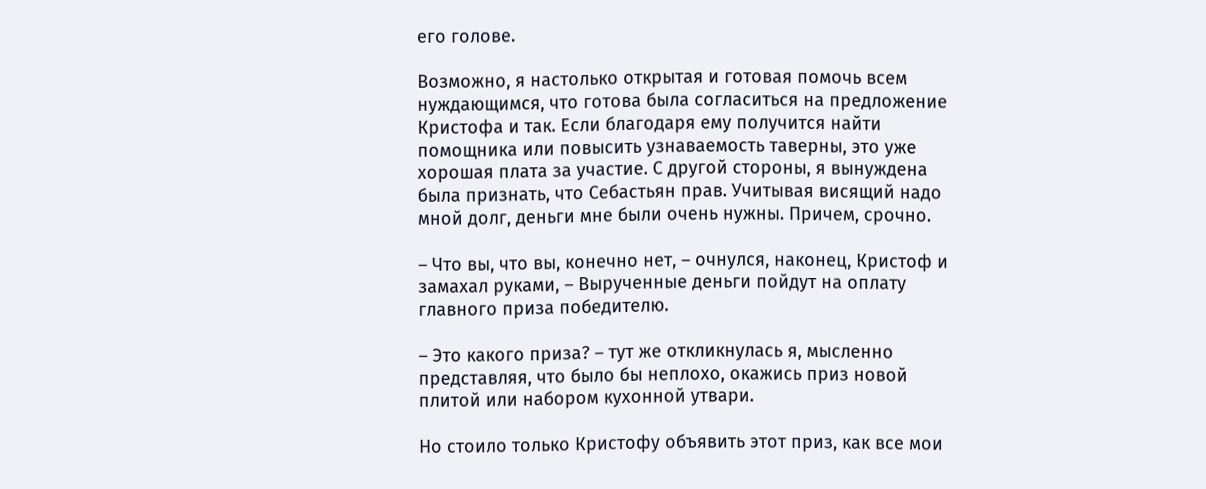его голове.

Возможно, я настолько открытая и готовая помочь всем нуждающимся, что готова была согласиться на предложение Кристофа и так. Если благодаря ему получится найти помощника или повысить узнаваемость таверны, это уже хорошая плата за участие. С другой стороны, я вынуждена была признать, что Себастьян прав. Учитывая висящий надо мной долг, деньги мне были очень нужны. Причем, срочно.

– Что вы, что вы, конечно нет, – очнулся, наконец, Кристоф и замахал руками, – Вырученные деньги пойдут на оплату главного приза победителю.

– Это какого приза? – тут же откликнулась я, мысленно представляя, что было бы неплохо, окажись приз новой плитой или набором кухонной утвари.

Но стоило только Кристофу объявить этот приз, как все мои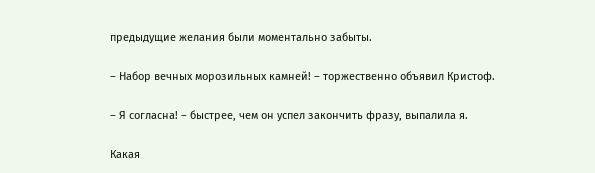предыдущие желания были моментально забыты.

– Набор вечных морозильных камней! – торжественно объявил Кристоф.

– Я согласна! – быстрее, чем он успел закончить фразу, выпалила я.

Какая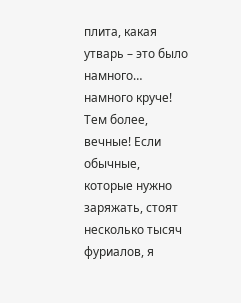плита, какая утварь – это было намного… намного круче! Тем более, вечные! Если обычные, которые нужно заряжать, стоят несколько тысяч фуриалов, я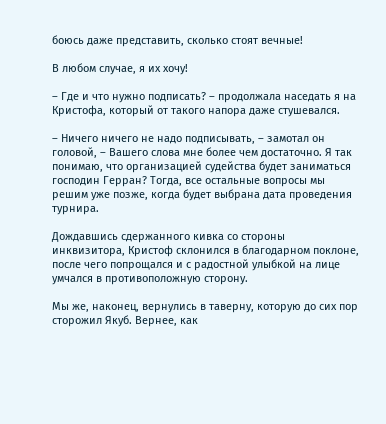боюсь даже представить, сколько стоят вечные!

В любом случае, я их хочу!

– Где и что нужно подписать? – продолжала наседать я на Кристофа, который от такого напора даже стушевался.

– Ничего ничего не надо подписывать, – замотал он головой, – Вашего слова мне более чем достаточно. Я так понимаю, что организацией судейства будет заниматься господин Герран? Тогда, все остальные вопросы мы решим уже позже, когда будет выбрана дата проведения турнира.

Дождавшись сдержанного кивка со стороны инквизитора, Кристоф склонился в благодарном поклоне, после чего попрощался и с радостной улыбкой на лице умчался в противоположную сторону.

Мы же, наконец, вернулись в таверну, которую до сих пор сторожил Якуб. Вернее, как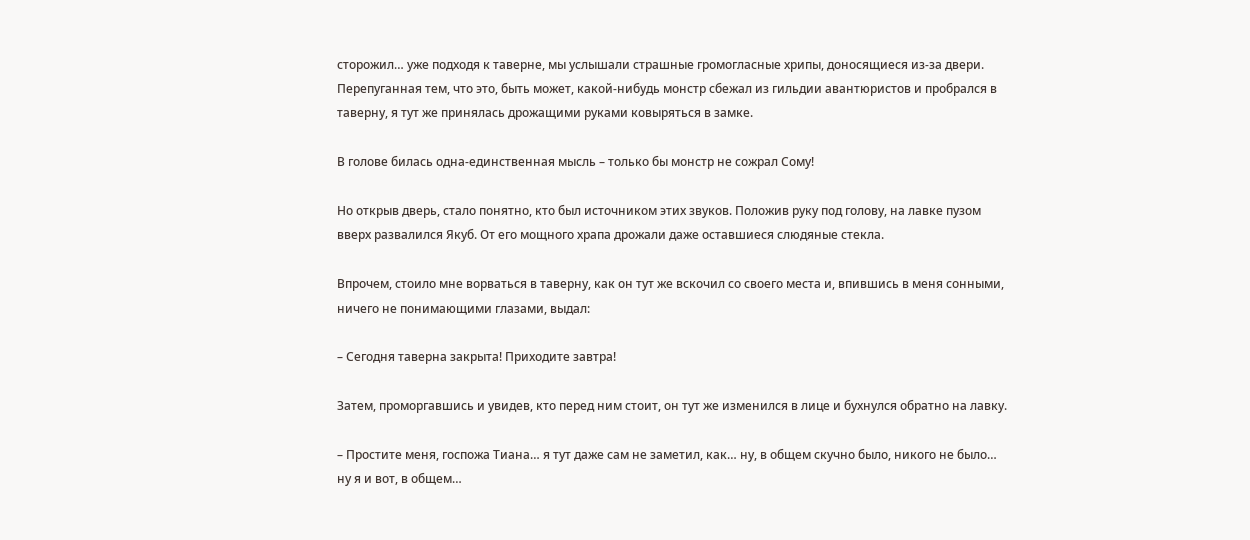сторожил… уже подходя к таверне, мы услышали страшные громогласные хрипы, доносящиеся из-за двери. Перепуганная тем, что это, быть может, какой-нибудь монстр сбежал из гильдии авантюристов и пробрался в таверну, я тут же принялась дрожащими руками ковыряться в замке.

В голове билась одна-единственная мысль – только бы монстр не сожрал Сому!

Но открыв дверь, стало понятно, кто был источником этих звуков. Положив руку под голову, на лавке пузом вверх развалился Якуб. От его мощного храпа дрожали даже оставшиеся слюдяные стекла.

Впрочем, стоило мне ворваться в таверну, как он тут же вскочил со своего места и, впившись в меня сонными, ничего не понимающими глазами, выдал:

– Сегодня таверна закрыта! Приходите завтра!

Затем, проморгавшись и увидев, кто перед ним стоит, он тут же изменился в лице и бухнулся обратно на лавку.

– Простите меня, госпожа Тиана… я тут даже сам не заметил, как… ну, в общем скучно было, никого не было… ну я и вот, в общем…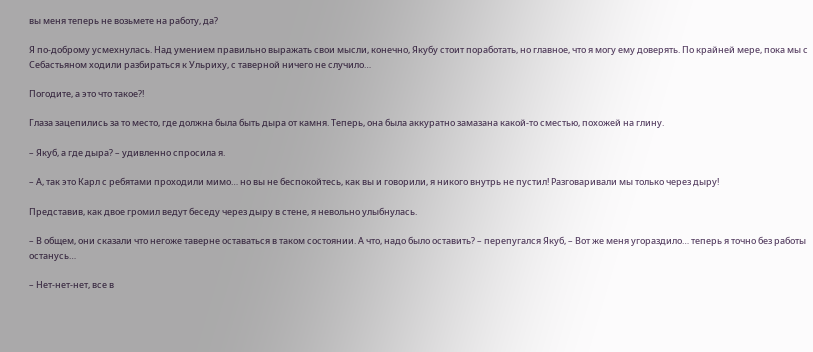вы меня теперь не возьмете на работу, да?

Я по-доброму усмехнулась. Над умением правильно выражать свои мысли, конечно, Якубу стоит поработать, но главное, что я могу ему доверять. По крайней мере, пока мы с Себастьяном ходили разбираться к Ульриху, с таверной ничего не случило…

Погодите, а это что такое?!

Глаза зацепились за то место, где должна была быть дыра от камня. Теперь, она была аккуратно замазана какой-то сместью, похожей на глину.

– Якуб, а где дыра? – удивленно спросила я.

– А, так это Карл с ребятами проходили мимо… но вы не беспокойтесь, как вы и говорили, я никого внутрь не пустил! Разговаривали мы только через дыру!

Представив, как двое громил ведут беседу через дыру в стене, я невольно улыбнулась.

– В общем, они сказали что негоже таверне оставаться в таком состоянии. А что, надо было оставить? – перепугался Якуб, – Вот же меня угораздило… теперь я точно без работы останусь…

– Нет-нет-нет, все в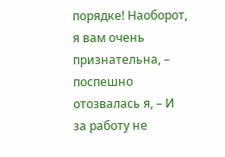порядке! Наоборот, я вам очень признательна, – поспешно отозвалась я, – И за работу не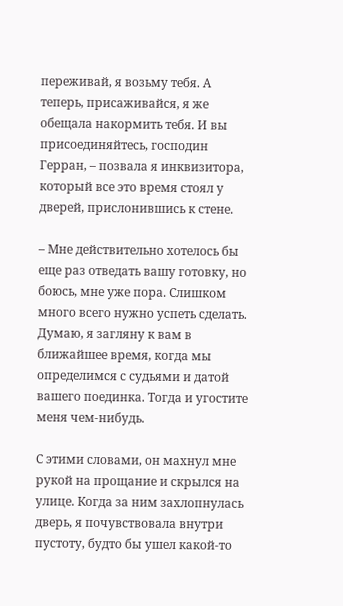переживай, я возьму тебя. А теперь, присаживайся, я же обещала накормить тебя. И вы присоединяйтесь, господин Герран, – позвала я инквизитора, который все это время стоял у дверей, прислонившись к стене.

– Мне действительно хотелось бы еще раз отведать вашу готовку, но боюсь, мне уже пора. Слишком много всего нужно успеть сделать. Думаю, я загляну к вам в ближайшее время, когда мы определимся с судьями и датой вашего поединка. Тогда и угостите меня чем-нибудь.

С этими словами, он махнул мне рукой на прощание и скрылся на улице. Когда за ним захлопнулась дверь, я почувствовала внутри пустоту, будто бы ушел какой-то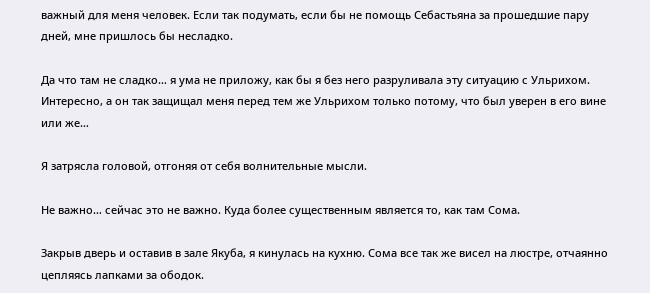важный для меня человек. Если так подумать, если бы не помощь Себастьяна за прошедшие пару дней, мне пришлось бы несладко.

Да что там не сладко… я ума не приложу, как бы я без него разруливала эту ситуацию с Ульрихом. Интересно, а он так защищал меня перед тем же Ульрихом только потому, что был уверен в его вине или же…

Я затрясла головой, отгоняя от себя волнительные мысли.

Не важно… сейчас это не важно. Куда более существенным является то, как там Сома.

Закрыв дверь и оставив в зале Якуба, я кинулась на кухню. Сома все так же висел на люстре, отчаянно цепляясь лапками за ободок.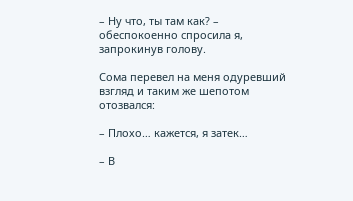– Ну что, ты там как? – обеспокоенно спросила я, запрокинув голову.

Сома перевел на меня одуревший взгляд и таким же шепотом отозвался:

– Плохо… кажется, я затек…

– В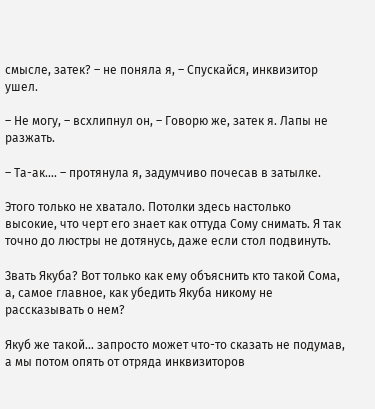смысле, затек? – не поняла я, – Спускайся, инквизитор ушел.

– Не могу, – всхлипнул он, – Говорю же, затек я. Лапы не разжать.

– Та-ак…. – протянула я, задумчиво почесав в затылке.

Этого только не хватало. Потолки здесь настолько высокие, что черт его знает как оттуда Сому снимать. Я так точно до люстры не дотянусь, даже если стол подвинуть.

Звать Якуба? Вот только как ему объяснить кто такой Сома, а, самое главное, как убедить Якуба никому не рассказывать о нем?

Якуб же такой… запросто может что-то сказать не подумав, а мы потом опять от отряда инквизиторов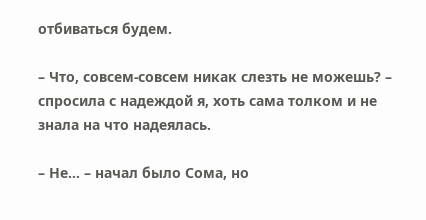отбиваться будем.

– Что, совсем-совсем никак слезть не можешь? – спросила с надеждой я, хоть сама толком и не знала на что надеялась.

– Не… – начал было Сома, но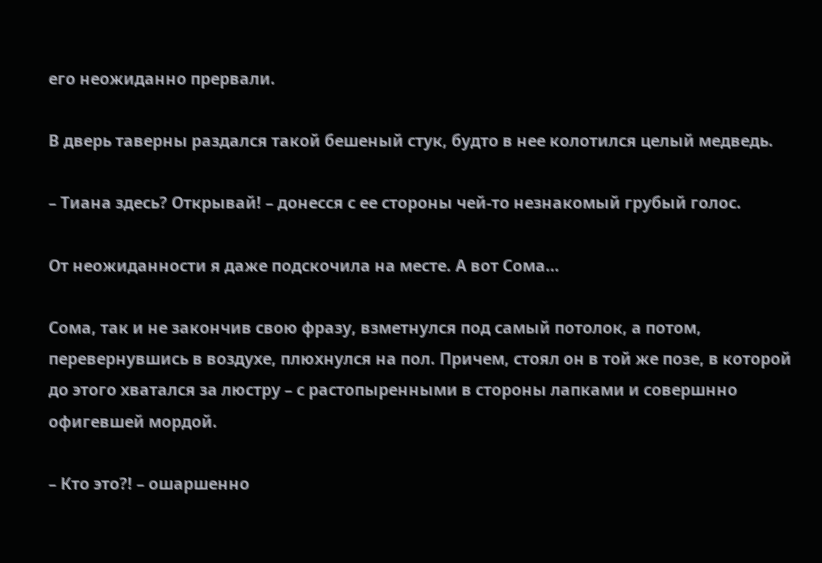его неожиданно прервали.

В дверь таверны раздался такой бешеный стук, будто в нее колотился целый медведь.

– Тиана здесь? Открывай! – донесся с ее стороны чей-то незнакомый грубый голос.

От неожиданности я даже подскочила на месте. А вот Сома…

Сома, так и не закончив свою фразу, взметнулся под самый потолок, а потом, перевернувшись в воздухе, плюхнулся на пол. Причем, стоял он в той же позе, в которой до этого хватался за люстру – с растопыренными в стороны лапками и совершнно офигевшей мордой.

– Кто это?! – ошаршенно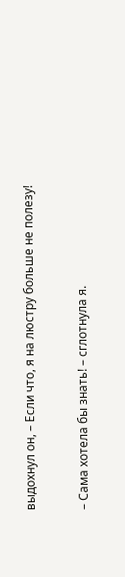выдохнул он, – Если что, я на люстру больше не полезу!

– Сама хотела бы знать! – сглотнула я.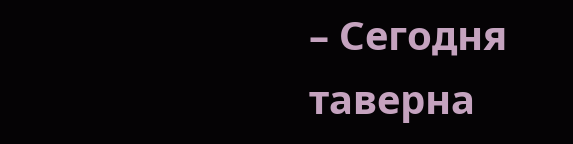– Сегодня таверна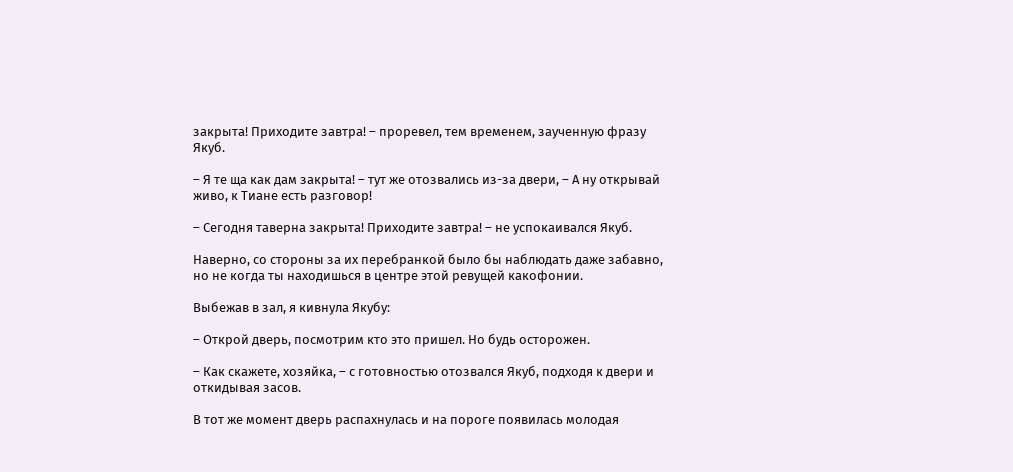закрыта! Приходите завтра! – проревел, тем временем, заученную фразу Якуб.

– Я те ща как дам закрыта! – тут же отозвались из-за двери, – А ну открывай живо, к Тиане есть разговор!

– Сегодня таверна закрыта! Приходите завтра! – не успокаивался Якуб.

Наверно, со стороны за их перебранкой было бы наблюдать даже забавно, но не когда ты находишься в центре этой ревущей какофонии.

Выбежав в зал, я кивнула Якубу:

– Открой дверь, посмотрим кто это пришел. Но будь осторожен.

– Как скажете, хозяйка, – с готовностью отозвался Якуб, подходя к двери и откидывая засов.

В тот же момент дверь распахнулась и на пороге появилась молодая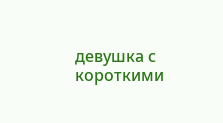девушка с короткими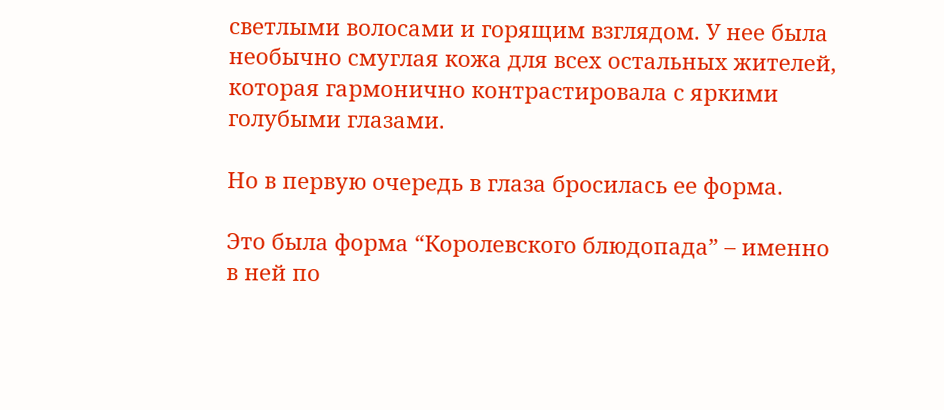светлыми волосами и горящим взглядом. У нее была необычно смуглая кожа для всех остальных жителей, которая гармонично контрастировала с яркими голубыми глазами.

Но в первую очередь в глаза бросилась ее форма.

Это была форма “Королевского блюдопада” – именно в ней по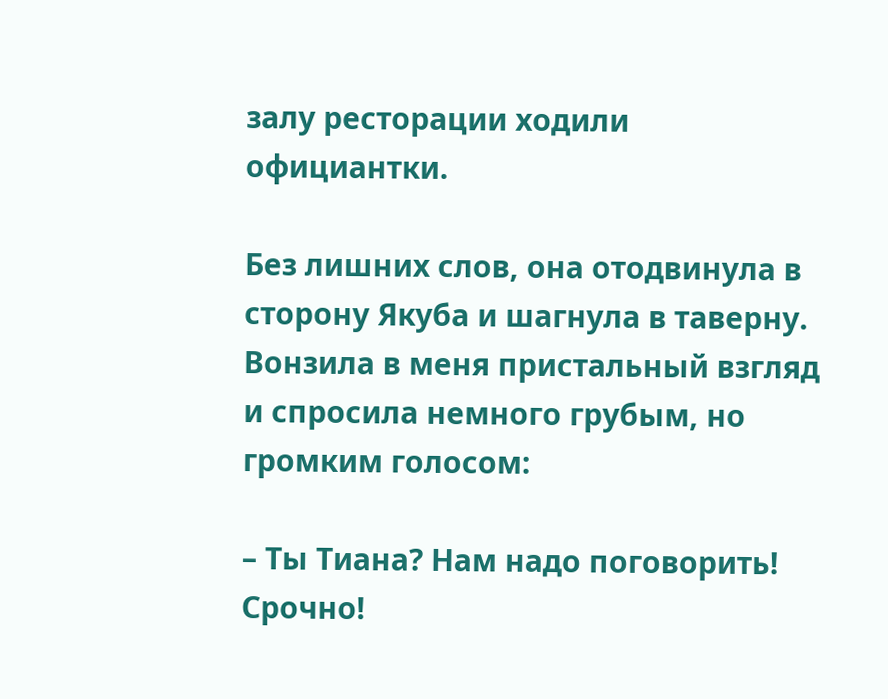залу ресторации ходили официантки.

Без лишних слов, она отодвинула в сторону Якуба и шагнула в таверну. Вонзила в меня пристальный взгляд и спросила немного грубым, но громким голосом:

– Ты Тиана? Нам надо поговорить! Срочно!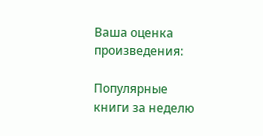Ваша оценка произведения:

Популярные книги за неделю